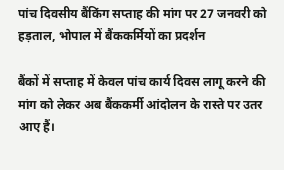पांच दिवसीय बैंकिंग सप्ताह की मांग पर 27 जनवरी को हड़ताल, भोपाल में बैंककर्मियों का प्रदर्शन

बैंकों में सप्ताह में केवल पांच कार्य दिवस लागू करने की मांग को लेकर अब बैंककर्मी आंदोलन के रास्ते पर उतर आए हैं।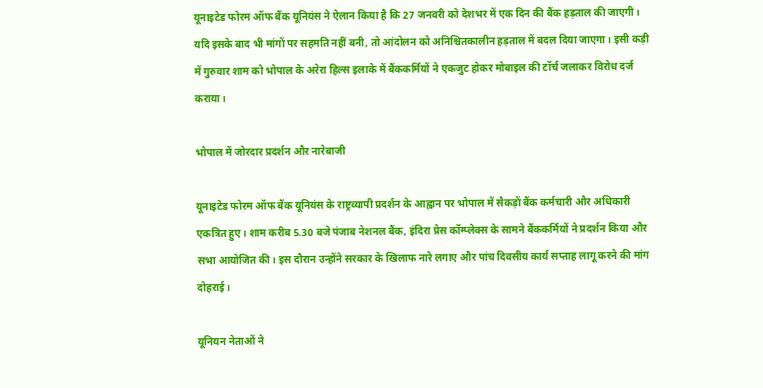यूनाइटेड फोरम ऑफ बैंक यूनियंस ने ऐलान किया है कि 27 जनवरी को देशभर में एक दिन की बैंक हड़ताल की जाएगी। यदि इसके बाद भी मांगों पर सहमति नहीं बनी, तो आंदोलन को अनिश्चितकालीन हड़ताल में बदल दिया जाएगा। इसी कड़ी में गुरुवार शाम को भोपाल के अरेरा हिल्स इलाके में बैंककर्मियों ने एकजुट होकर मोबाइल की टॉर्च जलाकर विरोध दर्ज कराया।

भोपाल में जोरदार प्रदर्शन और नारेबाजी

यूनाइटेड फोरम ऑफ बैंक यूनियंस के राष्ट्रव्यापी प्रदर्शन के आह्वान पर भोपाल में सैकड़ों बैंक कर्मचारी और अधिकारी एकत्रित हुए। शाम करीब 5.30 बजे पंजाब नेशनल बैंक, इंदिरा प्रेस कॉम्प्लेक्स के सामने बैंककर्मियों ने प्रदर्शन किया और सभा आयोजित की। इस दौरान उन्होंने सरकार के खिलाफ नारे लगाए और पांच दिवसीय कार्य सप्ताह लागू करने की मांग दोहराई।

यूनियन नेताओं ने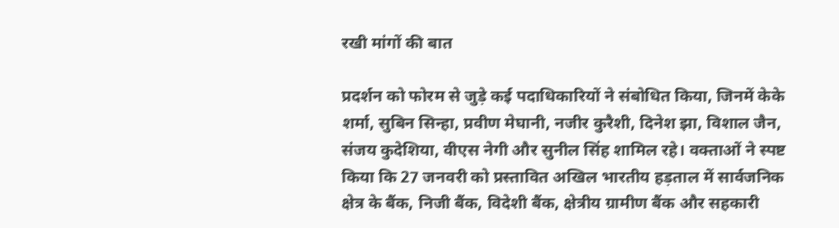रखी मांगों की बात

प्रदर्शन को फोरम से जुड़े कई पदाधिकारियों ने संबोधित किया, जिनमें केके शर्मा, सुबिन सिन्हा, प्रवीण मेघानी, नजीर कुरैशी, दिनेश झा, विशाल जैन, संजय कुदेशिया, वीएस नेगी और सुनील सिंह शामिल रहे। वक्ताओं ने स्पष्ट किया कि 27 जनवरी को प्रस्तावित अखिल भारतीय हड़ताल में सार्वजनिक क्षेत्र के बैंक, निजी बैंक, विदेशी बैंक, क्षेत्रीय ग्रामीण बैंक और सहकारी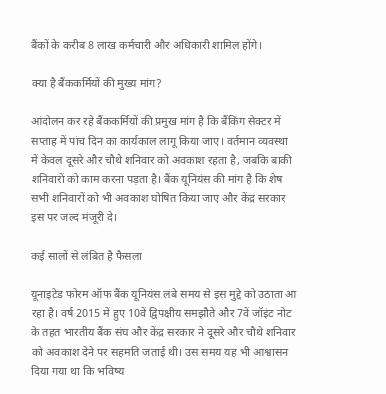बैंकों के करीब 8 लाख कर्मचारी और अधिकारी शामिल होंगे।

क्या है बैंककर्मियों की मुख्य मांग?

आंदोलन कर रहे बैंककर्मियों की प्रमुख मांग है कि बैंकिंग सेक्टर में सप्ताह में पांच दिन का कार्यकाल लागू किया जाए। वर्तमान व्यवस्था में केवल दूसरे और चौथे शनिवार को अवकाश रहता है, जबकि बाकी शनिवारों को काम करना पड़ता है। बैंक यूनियंस की मांग है कि शेष सभी शनिवारों को भी अवकाश घोषित किया जाए और केंद्र सरकार इस पर जल्द मंजूरी दे।

कई सालों से लंबित है फैसला

यूनाइटेड फोरम ऑफ बैंक यूनियंस लंबे समय से इस मुद्दे को उठाता आ रहा है। वर्ष 2015 में हुए 10वें द्विपक्षीय समझौते और 7वें जॉइंट नोट के तहत भारतीय बैंक संघ और केंद्र सरकार ने दूसरे और चौथे शनिवार को अवकाश देने पर सहमति जताई थी। उस समय यह भी आश्वासन दिया गया था कि भविष्य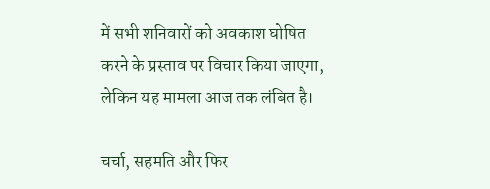में सभी शनिवारों को अवकाश घोषित करने के प्रस्ताव पर विचार किया जाएगा, लेकिन यह मामला आज तक लंबित है।

चर्चा, सहमति और फिर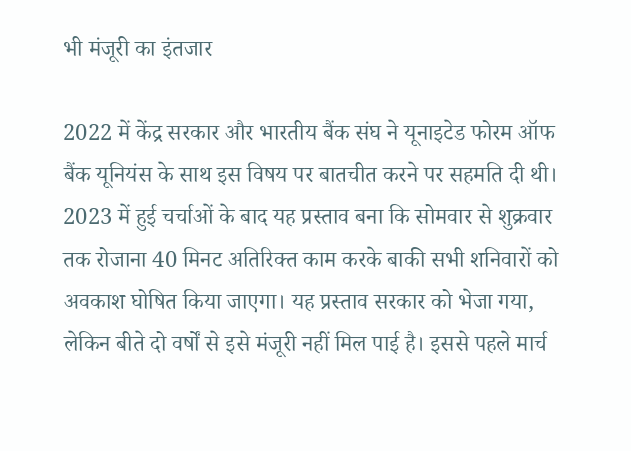भी मंजूरी का इंतजार

2022 में केंद्र सरकार और भारतीय बैंक संघ ने यूनाइटेड फोरम ऑफ बैंक यूनियंस के साथ इस विषय पर बातचीत करने पर सहमति दी थी। 2023 में हुई चर्चाओं के बाद यह प्रस्ताव बना कि सोमवार से शुक्रवार तक रोजाना 40 मिनट अतिरिक्त काम करके बाकी सभी शनिवारों को अवकाश घोषित किया जाएगा। यह प्रस्ताव सरकार को भेजा गया, लेकिन बीते दो वर्षों से इसे मंजूरी नहीं मिल पाई है। इससे पहले मार्च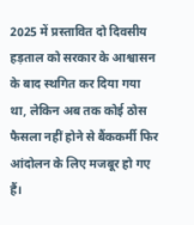2025 में प्रस्तावित दो दिवसीय हड़ताल को सरकार के आश्वासन के बाद स्थगित कर दिया गया था, लेकिन अब तक कोई ठोस फैसला नहीं होने से बैंककर्मी फिर आंदोलन के लिए मजबूर हो गए हैं।